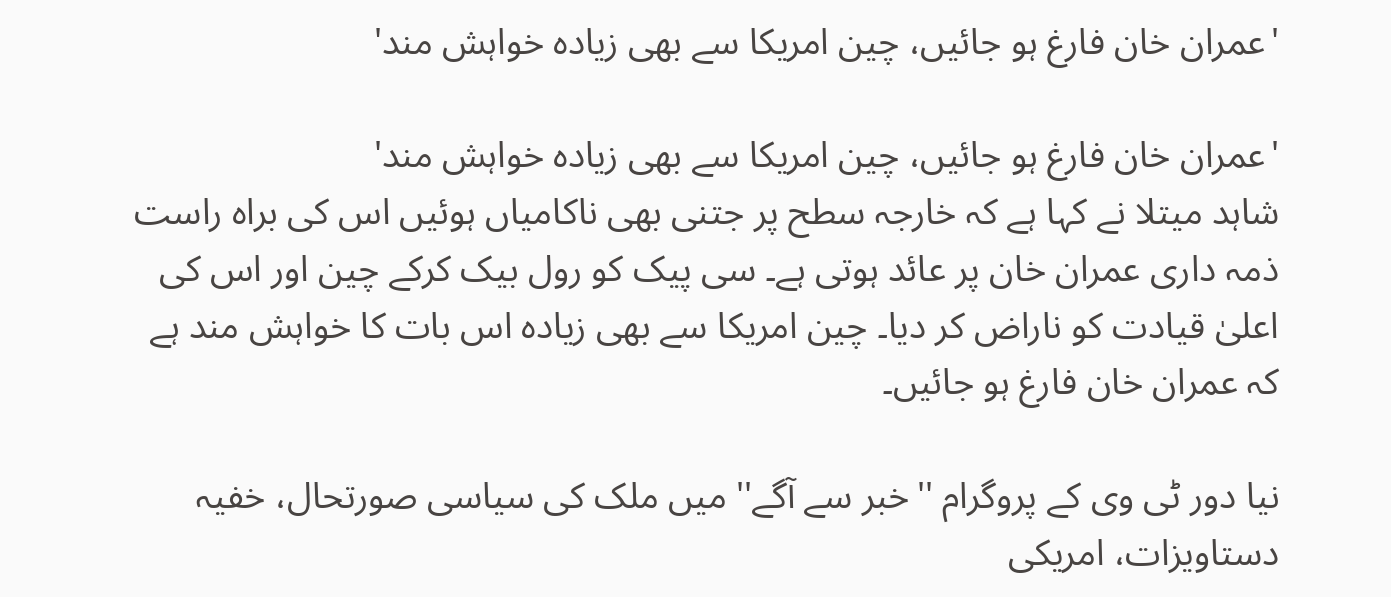'عمران خان فارغ ہو جائیں، چین امریکا سے بھی زیادہ خواہش مند'

'عمران خان فارغ ہو جائیں، چین امریکا سے بھی زیادہ خواہش مند'
شاہد میتلا نے کہا ہے کہ خارجہ سطح پر جتنی بھی ناکامیاں ہوئیں اس کی براہ راست ذمہ داری عمران خان پر عائد ہوتی ہے۔ سی پیک کو رول بیک کرکے چین اور اس کی اعلیٰ قیادت کو ناراض کر دیا۔ چین امریکا سے بھی زیادہ اس بات کا خواہش مند ہے کہ عمران خان فارغ ہو جائیں۔

نیا دور ٹی وی کے پروگرام ''خبر سے آگے'' میں ملک کی سیاسی صورتحال، خفیہ دستاویزات، امریکی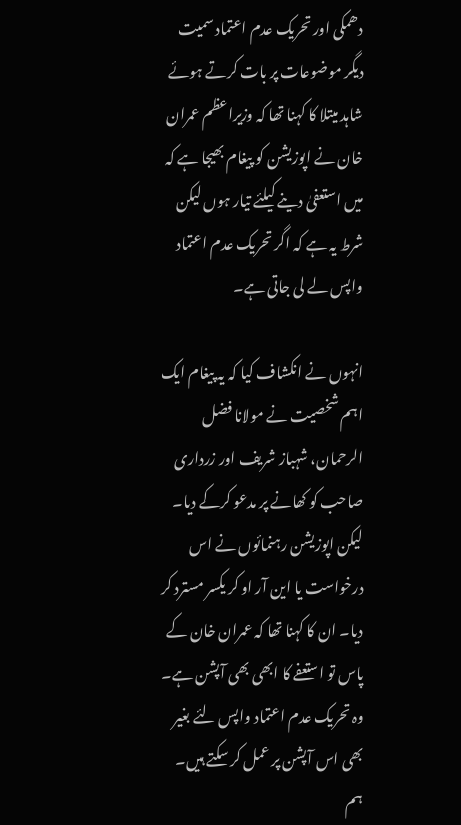دھمکی اور تحریک عدم اعتماد سمیت دیگر موضوعات پر بات کرتے ہوئے شاہد میتلا کا کہنا تھا کہ وزیراعظم عمران خان نے اپوزیشن کو پیغام بھیجا ہے کہ میں استعفیٰ دینے کیلئے تیار ہوں لیکن شرط یہ ہے کہ اگر تحریک عدم اعتماد واپس لے لی جاتی ہے۔

انہوں نے انکشاف کیا کہ یہ پیغام ایک اہم شخصیت نے مولانا فضل الرحمان، شہباز شریف اور زرداری صاحب کو کھانے پر مدعو کرکے دیا۔ لیکن اپوزیشن رہنمائوں نے اس درخواست یا این آر او کر یکسر مسترد کر دیا۔ ان کا کہنا تھا کہ عمران خان کے پاس تو استعفے کا ابھی بھی آپشن ہے۔ وہ تحریک عدم اعتماد واپس لئے بغیر بھی اس آپشن پر عمل کر سکتے ہیں۔ ہم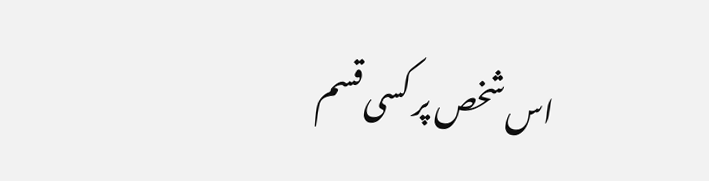اس شخص پر کسی قسم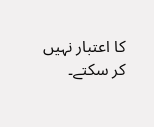کا اعتبار نہیں کر سکتے۔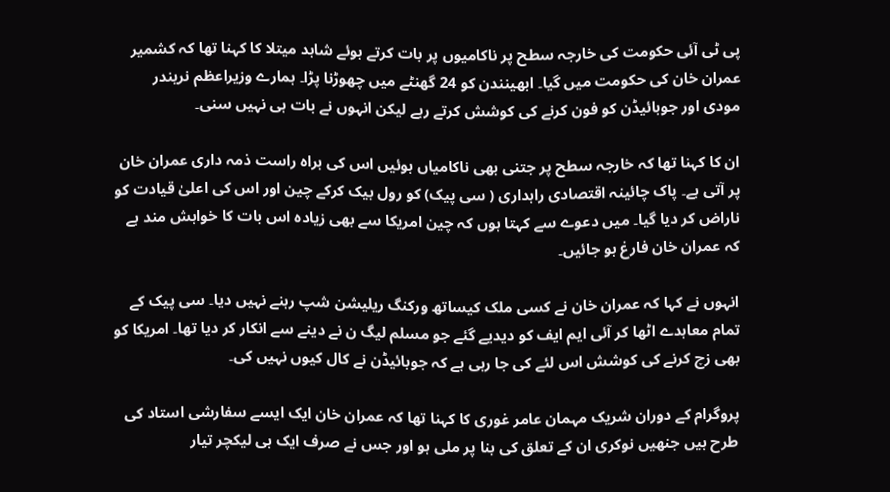پی ٹی آئی حکومت کی خارجہ سطح پر ناکامیوں پر بات کرتے ہوئے شاہد میتلا کا کہنا تھا کہ کشمیر عمران خان کی حکومت میں گیا۔ ابھینندن کو 24 گھنٹے میں چھوڑنا پڑا۔ ہمارے وزیراعظم نریندر مودی اور جوبائیڈن کو فون کرنے کی کوشش کرتے رہے لیکن انہوں نے بات ہی نہیں سنی۔

ان کا کہنا تھا کہ خارجہ سطح پر جتنی بھی ناکامیاں ہوئیں اس کی براہ راست ذمہ داری عمران خان پر آتی ہے۔ پاک چائینہ اقتصادی راہداری ( سی پیک) کو رول بیک کرکے چین اور اس کی اعلیٰ قیادت کو ناراض کر دیا گیا۔ میں دعوے سے کہتا ہوں کہ چین امریکا سے بھی زیادہ اس بات کا خواہش مند ہے کہ عمران خان فارغ ہو جائیں۔

انہوں نے کہا کہ عمران خان نے کسی ملک کیساتھ ورکنگ ریلیشن شپ رہنے نہیں دیا۔ سی پیک کے تمام معاہدے اٹھا کر آئی ایم ایف کو دیدیے گئے جو مسلم لیگ ن نے دینے سے انکار کر دیا تھا۔ امریکا کو بھی زچ کرنے کی کوشش اس لئے کی جا رہی ہے کہ جوبائیڈن نے کال کیوں نہیں کی۔

پروگرام کے دوران شریک مہمان عامر غوری کا کہنا تھا کہ عمران خان ایک ایسے سفارشی استاد کی طرح ہیں جنھیں نوکری ان کے تعلق کی بنا پر ملی ہو اور جس نے صرف ایک ہی لیکچر تیار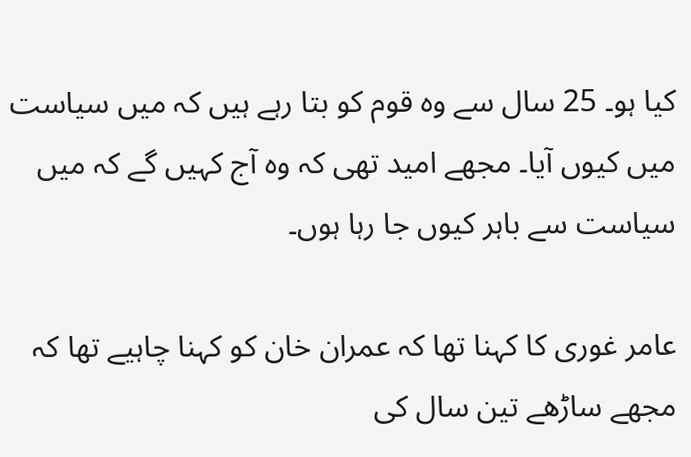کیا ہو۔ 25 سال سے وہ قوم کو بتا رہے ہیں کہ میں سیاست میں کیوں آیا۔ مجھے امید تھی کہ وہ آج کہیں گے کہ میں سیاست سے باہر کیوں جا رہا ہوں۔

عامر غوری کا کہنا تھا کہ عمران خان کو کہنا چاہیے تھا کہ مجھے ساڑھے تین سال کی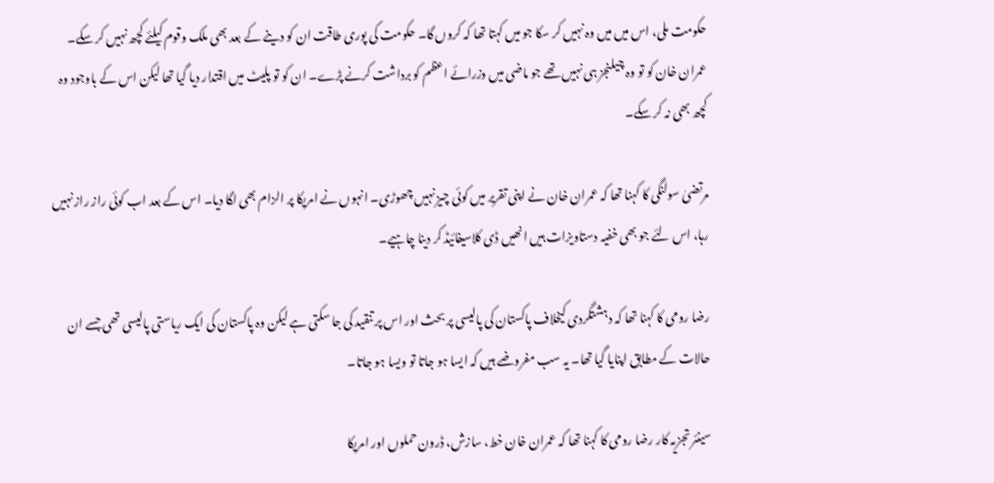حکومت ملی، اس میں میں وہ نہیں کر سکا جو میں کہتا تھا کہ کروں گا۔ حکومت کی پوری طاقت ان کو دینے کے بعد بھی ملک وقوم کیلئے کچھ نہیں کر سکے۔ عمران خان کو تو وہ چیلنجز ہی نہیں تھے جو ماضی میں وزرائے اعظم کو برداشت کرنے پڑے۔ ان کو تو پلیٹ میں اقتدار دیا گیا تھا لیکن اس کے باوجود وہ کچھ بھی نہ کر سکے۔

مرتضیٰ سولنگی کا کہنا تھا کہ عمران خان نے اپنی تقریر میں کوئی چیز نہیں چھوڑی۔ انہوں نے امریکا پر الزام بھی لگا دیا۔ اس کے بعد اب کوئی راز راز نہیں رہا، اس لئے جو بھی خفیہ دستاویزات ہیں انھیں ڈی کلاسیفائیڈ کر دینا چاہیے۔

رضا رومی کا کہنا تھا کہ دہشتگردی کیخلاف پاکستان کی پالیسی پر بحث اور اس پر تنقید کی جا سکتی ہے لیکن وہ پاکستان کی ایک ریاستی پالیسی تھی جسے ان حالات کے مطابق اپنایا گیا تھا۔ یہ سب مفروضے ہیں کہ ایسا ہو جاتا تو ویسا ہو جاتا۔

سینئر تجزیہ کار رضا رومی کا کہنا تھا کہ عمران خان خط، سازش، ڈرون حملوں اور امریکا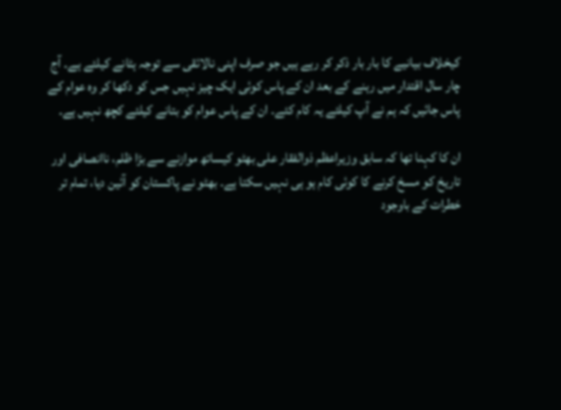کیخلاف بیانیے کا بار بار ذکر کر رہے ہیں جو صرف اپنی نالائقی سے توجہ ہٹانے کیلئے ہے۔ آج چار سال اقتدار میں رہنے کے بعد ان کے پاس کوئی ایک چیز نہیں جس کو دکھا کر وہ عوام کے پاس جائیں کہ ہم نے آپ کیلئے یہ کام کئے۔ ان کے پاس عوام کو بتانے کیلئے کچھ نہیں ہے۔

ان کا کہنا تھا کہ سابق وزیراعظم ذوالفقار علی بھٹو کیساتھ موازنے سے بڑا ظلم، ناانصافی اور تاریخ کو مسخ کرنے کا کوئی کام ہو ہی نہیں سکتا ہے۔ بھٹو نے پاکستان کو آئین دیا، تمام تر خطرات کے باوجود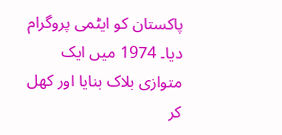پاکستان کو ایٹمی پروگرام دیا۔ 1974 میں ایک متوازی بلاک بنایا اور کھل کر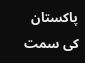پاکستان کی سمت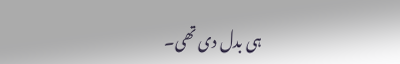ہی بدل دی تھی۔